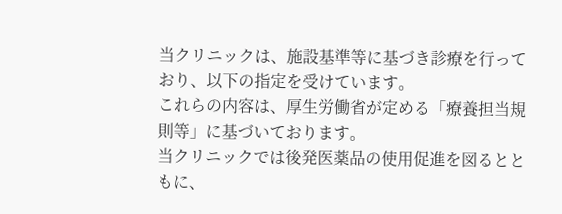当クリニックは、施設基準等に基づき診療を行っており、以下の指定を受けています。
これらの内容は、厚生労働省が定める「療養担当規則等」に基づいております。
当クリニックでは後発医薬品の使用促進を図るとともに、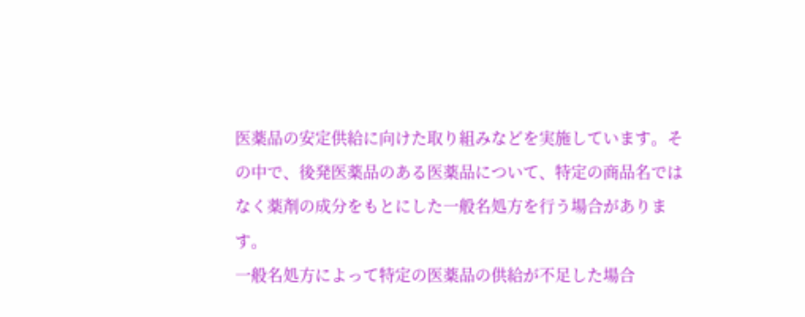医薬品の安定供給に向けた取り組みなどを実施しています。その中で、後発医薬品のある医薬品について、特定の商品名ではなく薬剤の成分をもとにした一般名処方を行う場合があります。
一般名処方によって特定の医薬品の供給が不足した場合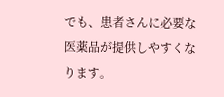でも、患者さんに必要な医薬品が提供しやすくなります。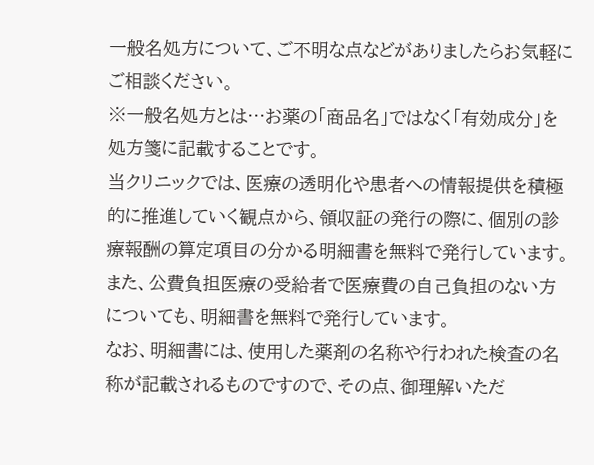一般名処方について、ご不明な点などがありましたらお気軽にご相談ください。
※一般名処方とは…お薬の「商品名」ではなく「有効成分」を処方箋に記載することです。
当クリニックでは、医療の透明化や患者への情報提供を積極的に推進していく観点から、領収証の発行の際に、個別の診療報酬の算定項目の分かる明細書を無料で発行しています。また、公費負担医療の受給者で医療費の自己負担のない方についても、明細書を無料で発行しています。
なお、明細書には、使用した薬剤の名称や行われた検査の名称が記載されるものですので、その点、御理解いただ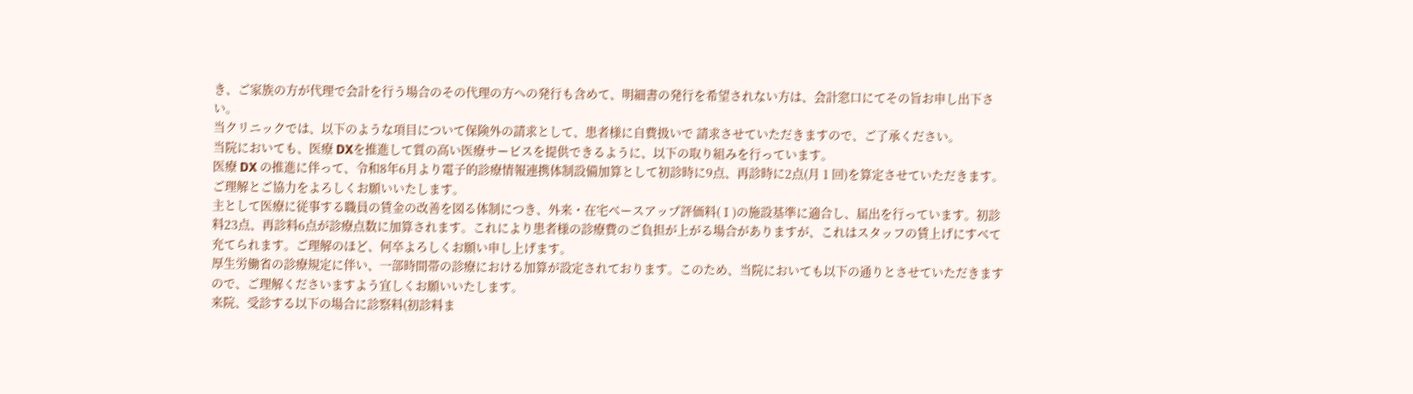き、ご家族の方が代理で会計を行う場合のその代理の方への発行も含めて、明細書の発行を希望されない方は、会計窓口にてその旨お申し出下さい。
当クリニックでは、以下のような項目について保険外の請求として、患者様に自費扱いで 請求させていただきますので、ご了承ください。
当院においても、医療 DXを推進して質の高い医療サービスを提供できるように、以下の取り組みを行っています。
医療 DX の推進に伴って、令和8年6月より電子的診療情報連携体制設備加算として初診時に9点、再診時に2点(月 1 回)を算定させていただきます。ご理解とご協力をよろしくお願いいたします。
主として医療に従事する職員の賃金の改善を図る体制につき、外来・在宅ベースアップ評価料(Ⅰ)の施設基準に適合し、届出を行っています。初診料23点、再診料6点が診療点数に加算されます。これにより患者様の診療費のご負担が上がる場合がありますが、これはスタッフの賃上げにすべて充てられます。ご理解のほど、何卒よろしくお願い申し上げます。
厚生労働省の診療規定に伴い、一部時間帯の診療における加算が設定されております。このため、当院においても以下の通りとさせていただきますので、ご理解くださいますよう宜しくお願いいたします。
来院、受診する以下の場合に診察料(初診料ま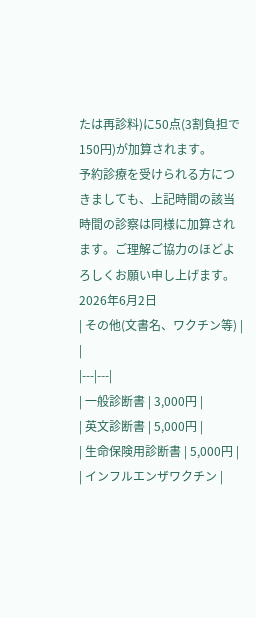たは再診料)に50点(3割負担で150円)が加算されます。
予約診療を受けられる方につきましても、上記時間の該当時間の診察は同様に加算されます。ご理解ご協力のほどよろしくお願い申し上げます。
2026年6月2日
| その他(文書名、ワクチン等) | |
|---|---|
| 一般診断書 | 3,000円 |
| 英文診断書 | 5,000円 |
| 生命保険用診断書 | 5,000円 |
| インフルエンザワクチン |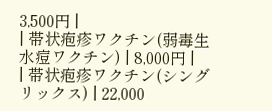3,500円 |
| 帯状疱疹ワクチン(弱毒生水痘ワクチン) | 8,000円 |
| 帯状疱疹ワクチン(シングリックス) | 22,000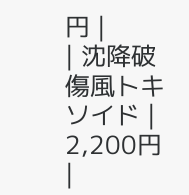円 |
| 沈降破傷風トキソイド | 2,200円 |